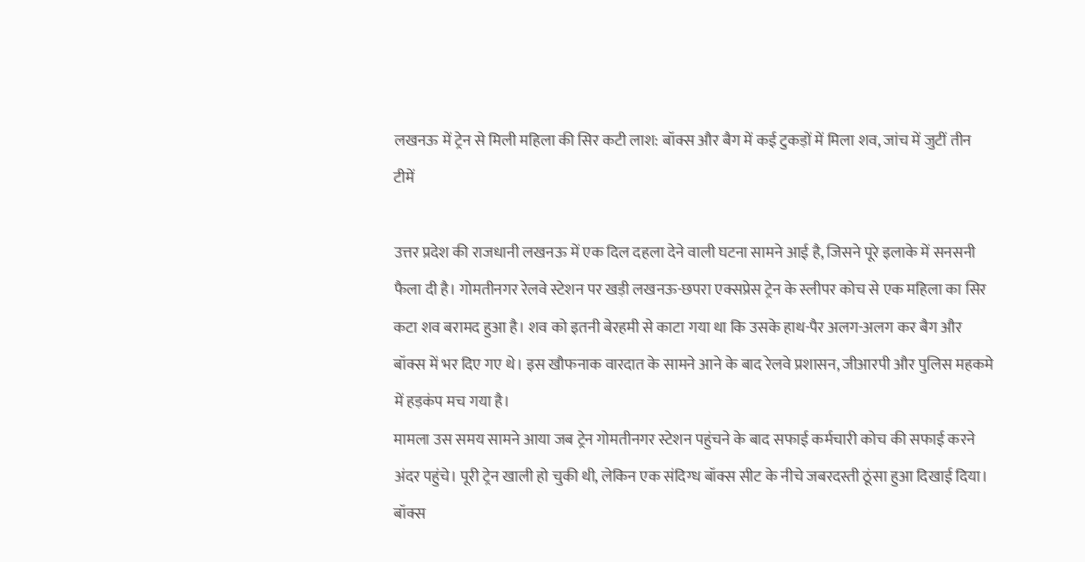लखनऊ में ट्रेन से मिली महिला की सिर कटी लाश: बॉक्स और बैग में कई टुकड़ों में मिला शव, जांच में जुटीं तीन टीमें

उत्तर प्रदेश की राजधानी लखनऊ में एक दिल दहला देने वाली घटना सामने आई है, जिसने पूरे इलाके में सनसनी फैला दी है। गोमतीनगर रेलवे स्टेशन पर खड़ी लखनऊ-छपरा एक्सप्रेस ट्रेन के स्लीपर कोच से एक महिला का सिर कटा शव बरामद हुआ है। शव को इतनी बेरहमी से काटा गया था कि उसके हाथ-पैर अलग-अलग कर बैग और बॉक्स में भर दिए गए थे। इस खौफनाक वारदात के सामने आने के बाद रेलवे प्रशासन, जीआरपी और पुलिस महकमे में हड़कंप मच गया है।
मामला उस समय सामने आया जब ट्रेन गोमतीनगर स्टेशन पहुंचने के बाद सफाई कर्मचारी कोच की सफाई करने अंदर पहुंचे। पूरी ट्रेन खाली हो चुकी थी, लेकिन एक संदिग्ध बॉक्स सीट के नीचे जबरदस्ती ठूंसा हुआ दिखाई दिया। बॉक्स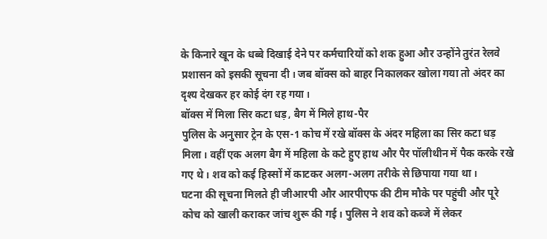के किनारे खून के धब्बे दिखाई देने पर कर्मचारियों को शक हुआ और उन्होंने तुरंत रेलवे प्रशासन को इसकी सूचना दी। जब बॉक्स को बाहर निकालकर खोला गया तो अंदर का दृश्य देखकर हर कोई दंग रह गया।
बॉक्स में मिला सिर कटा धड़, बैग में मिले हाथ-पैर
पुलिस के अनुसार ट्रेन के एस-1 कोच में रखे बॉक्स के अंदर महिला का सिर कटा धड़ मिला। वहीं एक अलग बैग में महिला के कटे हुए हाथ और पैर पॉलीथीन में पैक करके रखे गए थे। शव को कई हिस्सों में काटकर अलग-अलग तरीके से छिपाया गया था।
घटना की सूचना मिलते ही जीआरपी और आरपीएफ की टीम मौके पर पहुंची और पूरे कोच को खाली कराकर जांच शुरू की गई। पुलिस ने शव को कब्जे में लेकर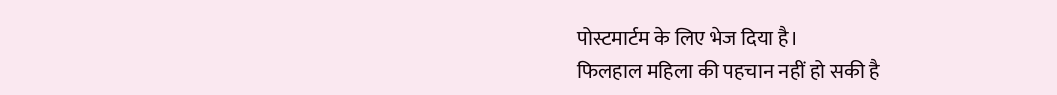पोस्टमार्टम के लिए भेज दिया है।
फिलहाल महिला की पहचान नहीं हो सकी है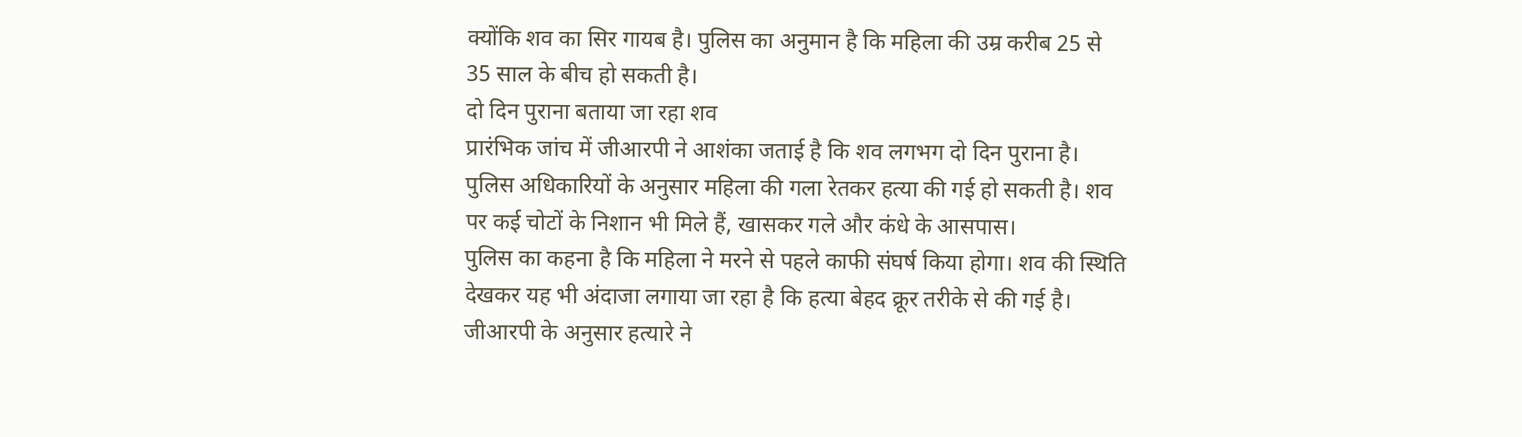क्योंकि शव का सिर गायब है। पुलिस का अनुमान है कि महिला की उम्र करीब 25 से 35 साल के बीच हो सकती है।
दो दिन पुराना बताया जा रहा शव
प्रारंभिक जांच में जीआरपी ने आशंका जताई है कि शव लगभग दो दिन पुराना है। पुलिस अधिकारियों के अनुसार महिला की गला रेतकर हत्या की गई हो सकती है। शव पर कई चोटों के निशान भी मिले हैं, खासकर गले और कंधे के आसपास।
पुलिस का कहना है कि महिला ने मरने से पहले काफी संघर्ष किया होगा। शव की स्थिति देखकर यह भी अंदाजा लगाया जा रहा है कि हत्या बेहद क्रूर तरीके से की गई है।
जीआरपी के अनुसार हत्यारे ने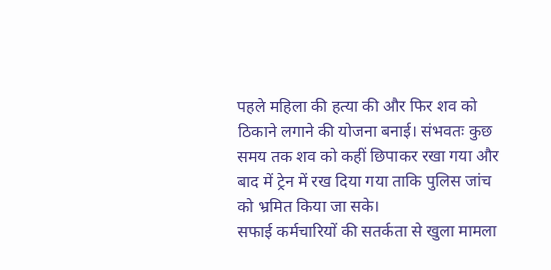पहले महिला की हत्या की और फिर शव को ठिकाने लगाने की योजना बनाई। संभवतः कुछ समय तक शव को कहीं छिपाकर रखा गया और बाद में ट्रेन में रख दिया गया ताकि पुलिस जांच को भ्रमित किया जा सके।
सफाई कर्मचारियों की सतर्कता से खुला मामला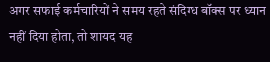अगर सफाई कर्मचारियों ने समय रहते संदिग्ध बॉक्स पर ध्यान नहीं दिया होता, तो शायद यह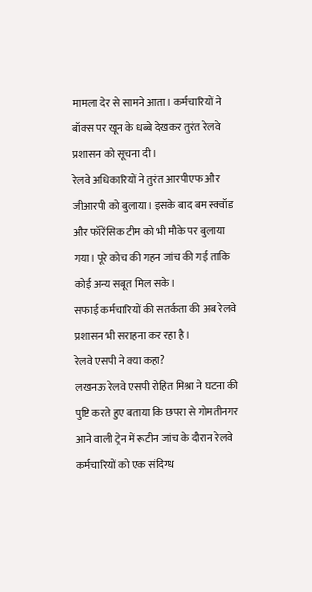मामला देर से सामने आता। कर्मचारियों ने बॉक्स पर खून के धब्बे देखकर तुरंत रेलवे प्रशासन को सूचना दी।
रेलवे अधिकारियों ने तुरंत आरपीएफ और जीआरपी को बुलाया। इसके बाद बम स्क्वॉड और फॉरेंसिक टीम को भी मौके पर बुलाया गया। पूरे कोच की गहन जांच की गई ताकि कोई अन्य सबूत मिल सके।
सफाई कर्मचारियों की सतर्कता की अब रेलवे प्रशासन भी सराहना कर रहा है।
रेलवे एसपी ने क्या कहा?
लखनऊ रेलवे एसपी रोहित मिश्रा ने घटना की पुष्टि करते हुए बताया कि छपरा से गोमतीनगर आने वाली ट्रेन में रूटीन जांच के दौरान रेलवे कर्मचारियों को एक संदिग्ध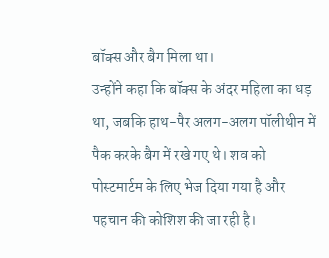बॉक्स और बैग मिला था।
उन्होंने कहा कि बॉक्स के अंदर महिला का धड़ था, जबकि हाथ-पैर अलग-अलग पॉलीथीन में पैक करके बैग में रखे गए थे। शव को पोस्टमार्टम के लिए भेज दिया गया है और पहचान की कोशिश की जा रही है।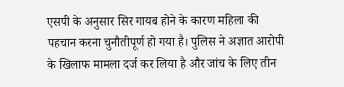एसपी के अनुसार सिर गायब होने के कारण महिला की पहचान करना चुनौतीपूर्ण हो गया है। पुलिस ने अज्ञात आरोपी के खिलाफ मामला दर्ज कर लिया है और जांच के लिए तीन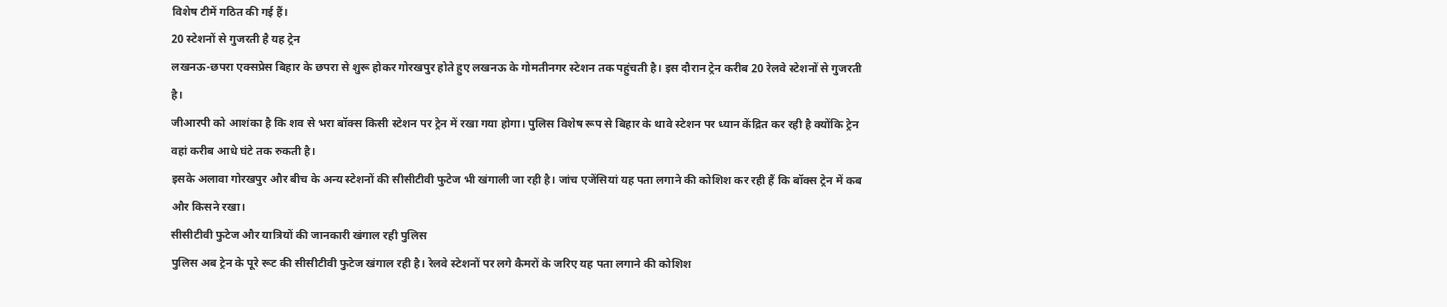विशेष टीमें गठित की गई हैं।
20 स्टेशनों से गुजरती है यह ट्रेन
लखनऊ-छपरा एक्सप्रेस बिहार के छपरा से शुरू होकर गोरखपुर होते हुए लखनऊ के गोमतीनगर स्टेशन तक पहुंचती है। इस दौरान ट्रेन करीब 20 रेलवे स्टेशनों से गुजरती है।
जीआरपी को आशंका है कि शव से भरा बॉक्स किसी स्टेशन पर ट्रेन में रखा गया होगा। पुलिस विशेष रूप से बिहार के थावे स्टेशन पर ध्यान केंद्रित कर रही है क्योंकि ट्रेन वहां करीब आधे घंटे तक रुकती है।
इसके अलावा गोरखपुर और बीच के अन्य स्टेशनों की सीसीटीवी फुटेज भी खंगाली जा रही है। जांच एजेंसियां यह पता लगाने की कोशिश कर रही हैं कि बॉक्स ट्रेन में कब और किसने रखा।
सीसीटीवी फुटेज और यात्रियों की जानकारी खंगाल रही पुलिस
पुलिस अब ट्रेन के पूरे रूट की सीसीटीवी फुटेज खंगाल रही है। रेलवे स्टेशनों पर लगे कैमरों के जरिए यह पता लगाने की कोशिश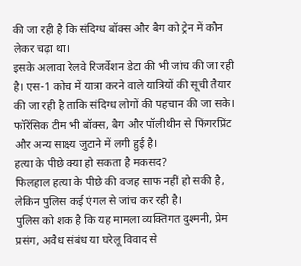की जा रही है कि संदिग्ध बॉक्स और बैग को ट्रेन में कौन लेकर चढ़ा था।
इसके अलावा रेलवे रिजर्वेशन डेटा की भी जांच की जा रही है। एस-1 कोच में यात्रा करने वाले यात्रियों की सूची तैयार की जा रही है ताकि संदिग्ध लोगों की पहचान की जा सके।
फॉरेंसिक टीम भी बॉक्स, बैग और पॉलीथीन से फिंगरप्रिंट और अन्य साक्ष्य जुटाने में लगी हुई है।
हत्या के पीछे क्या हो सकता है मकसद?
फिलहाल हत्या के पीछे की वजह साफ नहीं हो सकी है, लेकिन पुलिस कई एंगल से जांच कर रही है।
पुलिस को शक है कि यह मामला व्यक्तिगत दुश्मनी, प्रेम प्रसंग, अवैध संबंध या घरेलू विवाद से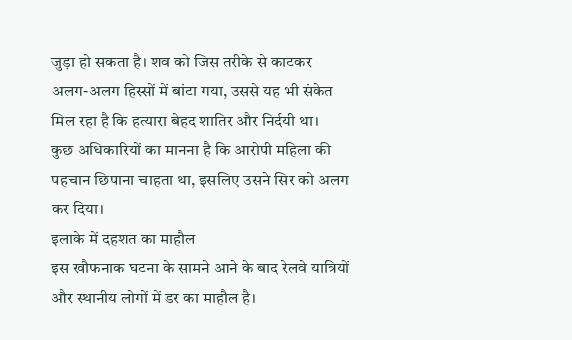जुड़ा हो सकता है। शव को जिस तरीके से काटकर अलग-अलग हिस्सों में बांटा गया, उससे यह भी संकेत मिल रहा है कि हत्यारा बेहद शातिर और निर्दयी था।
कुछ अधिकारियों का मानना है कि आरोपी महिला की पहचान छिपाना चाहता था, इसलिए उसने सिर को अलग कर दिया।
इलाके में दहशत का माहौल
इस खौफनाक घटना के सामने आने के बाद रेलवे यात्रियों और स्थानीय लोगों में डर का माहौल है।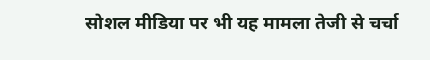सोशल मीडिया पर भी यह मामला तेजी से चर्चा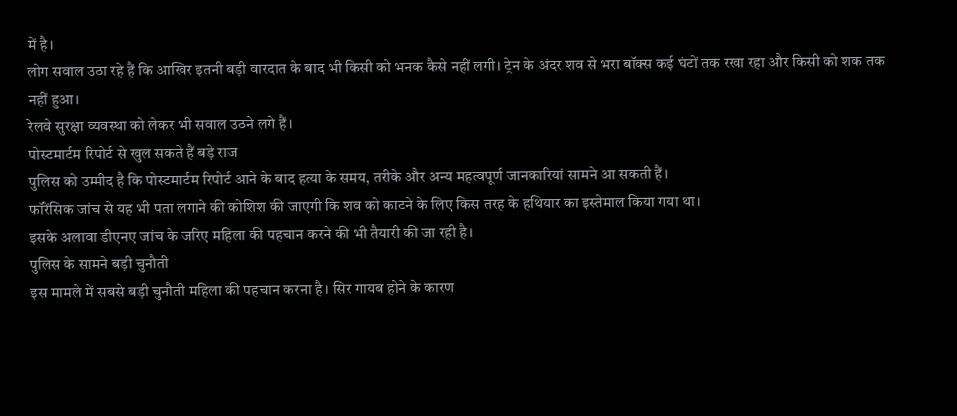में है।
लोग सवाल उठा रहे हैं कि आखिर इतनी बड़ी वारदात के बाद भी किसी को भनक कैसे नहीं लगी। ट्रेन के अंदर शव से भरा बॉक्स कई घंटों तक रखा रहा और किसी को शक तक नहीं हुआ।
रेलवे सुरक्षा व्यवस्था को लेकर भी सवाल उठने लगे हैं।
पोस्टमार्टम रिपोर्ट से खुल सकते हैं बड़े राज
पुलिस को उम्मीद है कि पोस्टमार्टम रिपोर्ट आने के बाद हत्या के समय, तरीके और अन्य महत्वपूर्ण जानकारियां सामने आ सकती हैं।
फॉरेंसिक जांच से यह भी पता लगाने की कोशिश की जाएगी कि शव को काटने के लिए किस तरह के हथियार का इस्तेमाल किया गया था।
इसके अलावा डीएनए जांच के जरिए महिला की पहचान करने की भी तैयारी की जा रही है।
पुलिस के सामने बड़ी चुनौती
इस मामले में सबसे बड़ी चुनौती महिला की पहचान करना है। सिर गायब होने के कारण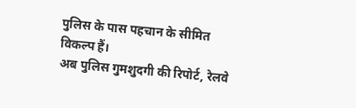पुलिस के पास पहचान के सीमित विकल्प हैं।
अब पुलिस गुमशुदगी की रिपोर्ट, रेलवे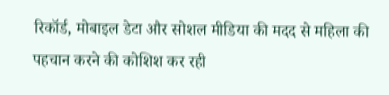रिकॉर्ड, मोबाइल डेटा और सोशल मीडिया की मदद से महिला की पहचान करने की कोशिश कर रही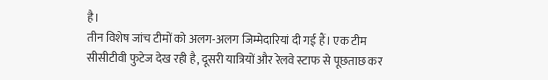है।
तीन विशेष जांच टीमों को अलग-अलग जिम्मेदारियां दी गई हैं। एक टीम सीसीटीवी फुटेज देख रही है, दूसरी यात्रियों और रेलवे स्टाफ से पूछताछ कर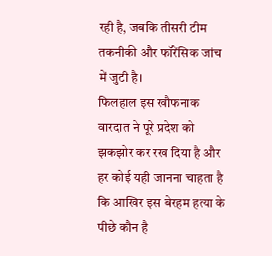रही है, जबकि तीसरी टीम तकनीकी और फॉरेंसिक जांच में जुटी है।
फिलहाल इस खौफनाक वारदात ने पूरे प्रदेश को झकझोर कर रख दिया है और हर कोई यही जानना चाहता है कि आखिर इस बेरहम हत्या के पीछे कौन है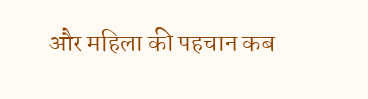और महिला की पहचान कब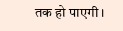तक हो पाएगी।